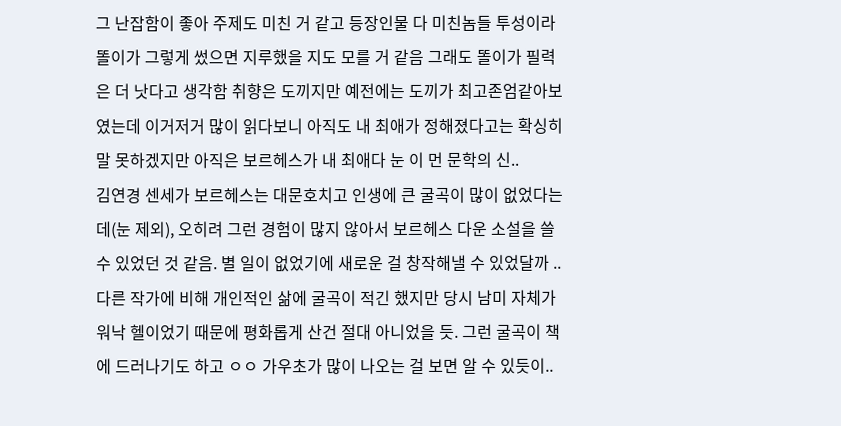그 난잡함이 좋아 주제도 미친 거 같고 등장인물 다 미친놈들 투성이라 똘이가 그렇게 썼으면 지루했을 지도 모를 거 같음 그래도 똘이가 필력은 더 낫다고 생각함 취향은 도끼지만 예전에는 도끼가 최고존엄같아보였는데 이거저거 많이 읽다보니 아직도 내 최애가 정해졌다고는 확싱히 말 못하겠지만 아직은 보르헤스가 내 최애다 눈 이 먼 문학의 신..
김연경 센세가 보르헤스는 대문호치고 인생에 큰 굴곡이 많이 없었다는데(눈 제외), 오히려 그런 경험이 많지 않아서 보르헤스 다운 소설을 쓸 수 있었던 것 같음. 별 일이 없었기에 새로운 걸 창작해낼 수 있었달까 ..
다른 작가에 비해 개인적인 삶에 굴곡이 적긴 했지만 당시 남미 자체가 워낙 헬이었기 때문에 평화롭게 산건 절대 아니었을 듯. 그런 굴곡이 책에 드러나기도 하고 ㅇㅇ 가우초가 많이 나오는 걸 보면 알 수 있듯이..